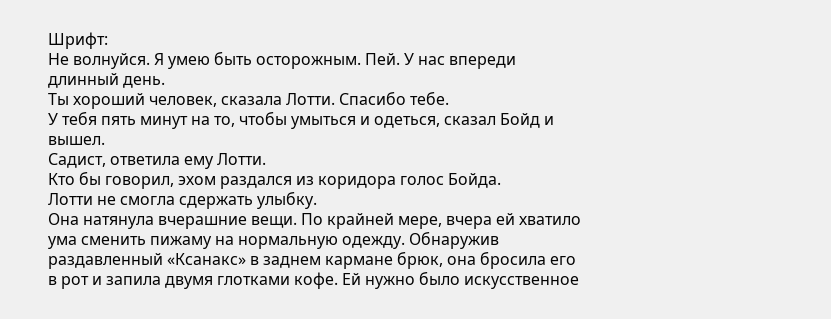Шрифт:
Не волнуйся. Я умею быть осторожным. Пей. У нас впереди длинный день.
Ты хороший человек, сказала Лотти. Спасибо тебе.
У тебя пять минут на то, чтобы умыться и одеться, сказал Бойд и вышел.
Садист, ответила ему Лотти.
Кто бы говорил, эхом раздался из коридора голос Бойда.
Лотти не смогла сдержать улыбку.
Она натянула вчерашние вещи. По крайней мере, вчера ей хватило ума сменить пижаму на нормальную одежду. Обнаружив раздавленный «Ксанакс» в заднем кармане брюк, она бросила его в рот и запила двумя глотками кофе. Ей нужно было искусственное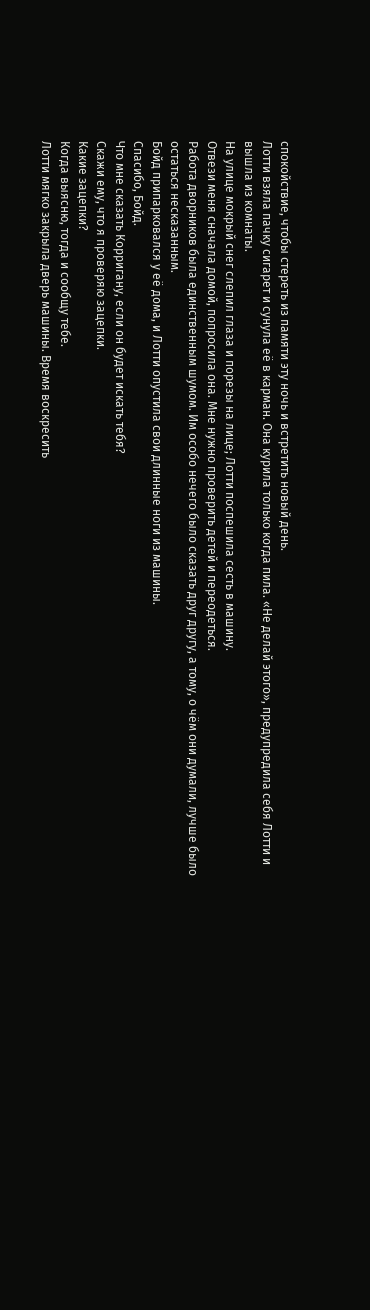спокойствие, чтобы стереть из памяти эту ночь и встретить новый день.
Лотти взяла пачку сигарет и сунула её в карман. Она курила только когда пила. «Не делай этого», предупредила себя Лотти и вышла из комнаты.
На улице мокрый снег слепил глаза и порезы на лице; Лотти поспешила сесть в машину.
Отвези меня сначала домой, попросила она. Мне нужно проверить детей и переодеться.
Работа дворников была единственным шумом. Им особо нечего было сказать друг другу, а тому, о чём они думали, лучше было остаться несказанным.
Бойд припарковался у её дома, и Лотти опустила свои длинные ноги из машины.
Спасибо, Бойд.
Что мне сказать Корригану, если он будет искать тебя?
Скажи ему, что я проверяю зацепки.
Какие зацепки?
Когда выясню, тогда и сообщу тебе.
Лотти мягко закрыла дверь машины. Время воскресить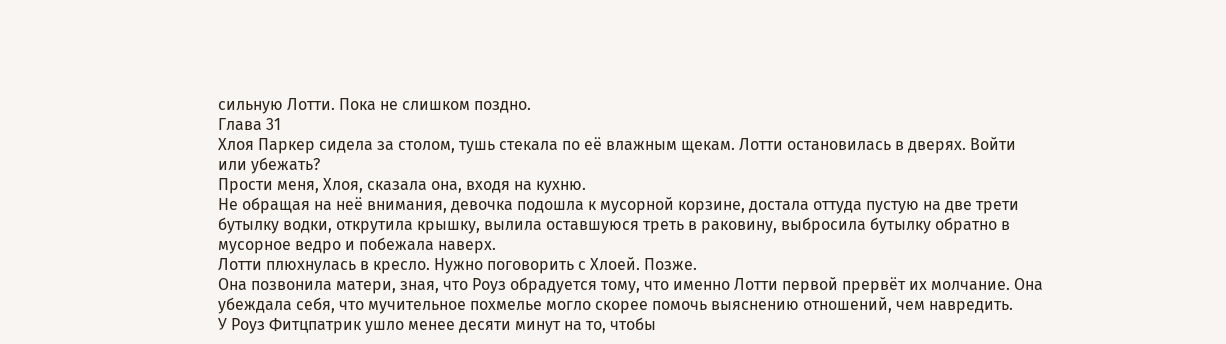сильную Лотти. Пока не слишком поздно.
Глава 31
Хлоя Паркер сидела за столом, тушь стекала по её влажным щекам. Лотти остановилась в дверях. Войти или убежать?
Прости меня, Хлоя, сказала она, входя на кухню.
Не обращая на неё внимания, девочка подошла к мусорной корзине, достала оттуда пустую на две трети бутылку водки, открутила крышку, вылила оставшуюся треть в раковину, выбросила бутылку обратно в мусорное ведро и побежала наверх.
Лотти плюхнулась в кресло. Нужно поговорить с Хлоей. Позже.
Она позвонила матери, зная, что Роуз обрадуется тому, что именно Лотти первой прервёт их молчание. Она убеждала себя, что мучительное похмелье могло скорее помочь выяснению отношений, чем навредить.
У Роуз Фитцпатрик ушло менее десяти минут на то, чтобы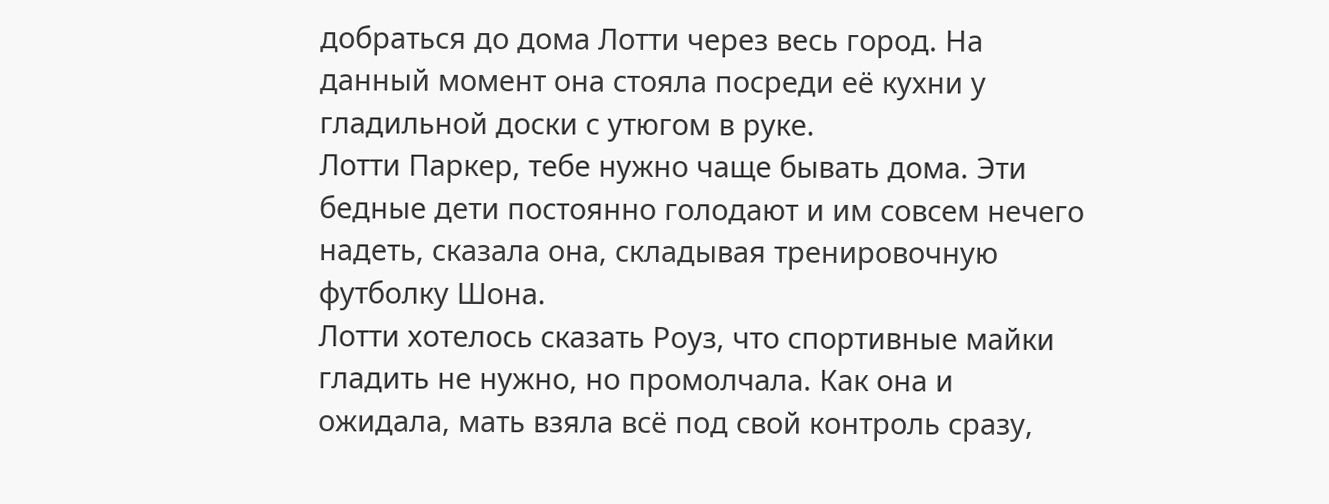добраться до дома Лотти через весь город. На данный момент она стояла посреди её кухни у гладильной доски с утюгом в руке.
Лотти Паркер, тебе нужно чаще бывать дома. Эти бедные дети постоянно голодают и им совсем нечего надеть, сказала она, складывая тренировочную футболку Шона.
Лотти хотелось сказать Роуз, что спортивные майки гладить не нужно, но промолчала. Как она и ожидала, мать взяла всё под свой контроль сразу,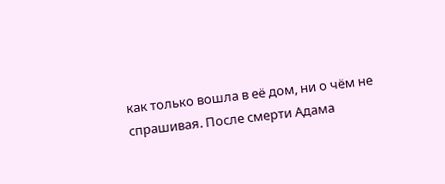как только вошла в её дом, ни о чём не спрашивая. После смерти Адама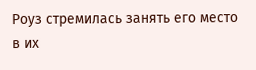Роуз стремилась занять его место в их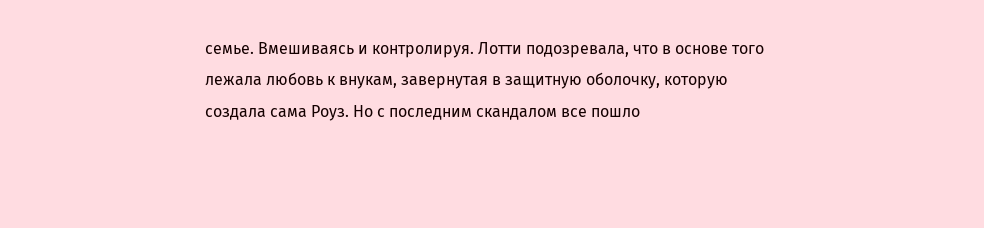семье. Вмешиваясь и контролируя. Лотти подозревала, что в основе того лежала любовь к внукам, завернутая в защитную оболочку, которую создала сама Роуз. Но с последним скандалом все пошло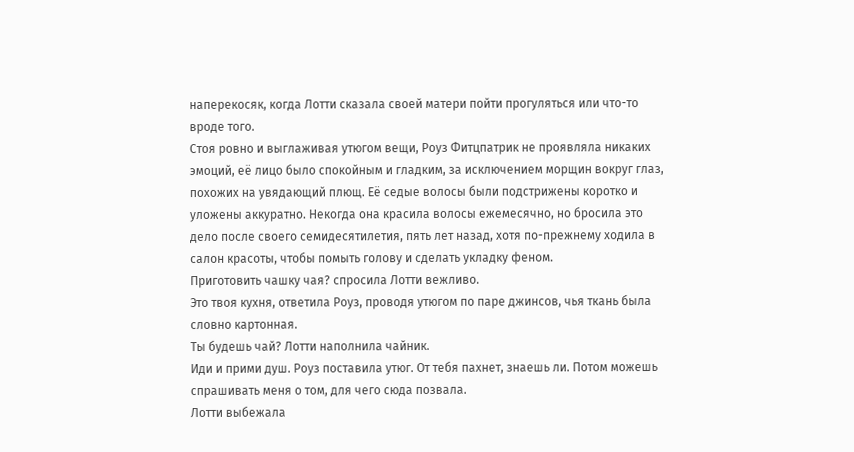наперекосяк, когда Лотти сказала своей матери пойти прогуляться или что-то вроде того.
Стоя ровно и выглаживая утюгом вещи, Роуз Фитцпатрик не проявляла никаких эмоций, её лицо было спокойным и гладким, за исключением морщин вокруг глаз, похожих на увядающий плющ. Её седые волосы были подстрижены коротко и уложены аккуратно. Некогда она красила волосы ежемесячно, но бросила это дело после своего семидесятилетия, пять лет назад, хотя по-прежнему ходила в салон красоты, чтобы помыть голову и сделать укладку феном.
Приготовить чашку чая? спросила Лотти вежливо.
Это твоя кухня, ответила Роуз, проводя утюгом по паре джинсов, чья ткань была словно картонная.
Ты будешь чай? Лотти наполнила чайник.
Иди и прими душ. Роуз поставила утюг. От тебя пахнет, знаешь ли. Потом можешь спрашивать меня о том, для чего сюда позвала.
Лотти выбежала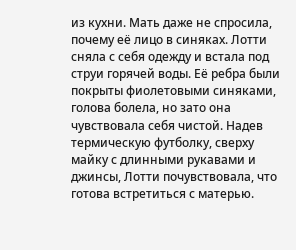из кухни. Мать даже не спросила, почему её лицо в синяках. Лотти сняла с себя одежду и встала под струи горячей воды. Её ребра были покрыты фиолетовыми синяками, голова болела, но зато она чувствовала себя чистой. Надев термическую футболку, сверху майку с длинными рукавами и джинсы, Лотти почувствовала, что готова встретиться с матерью.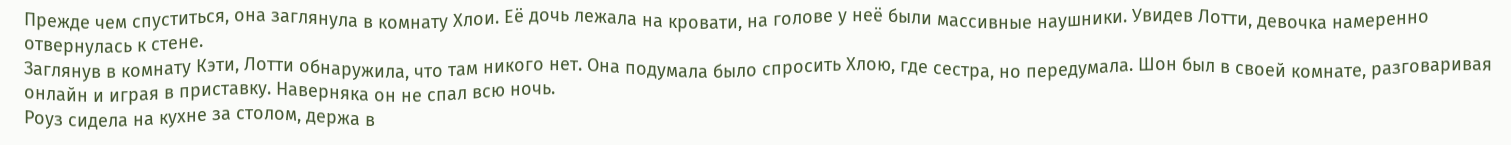Прежде чем спуститься, она заглянула в комнату Хлои. Её дочь лежала на кровати, на голове у неё были массивные наушники. Увидев Лотти, девочка намеренно отвернулась к стене.
Заглянув в комнату Кэти, Лотти обнаружила, что там никого нет. Она подумала было спросить Хлою, где сестра, но передумала. Шон был в своей комнате, разговаривая онлайн и играя в приставку. Наверняка он не спал всю ночь.
Роуз сидела на кухне за столом, держа в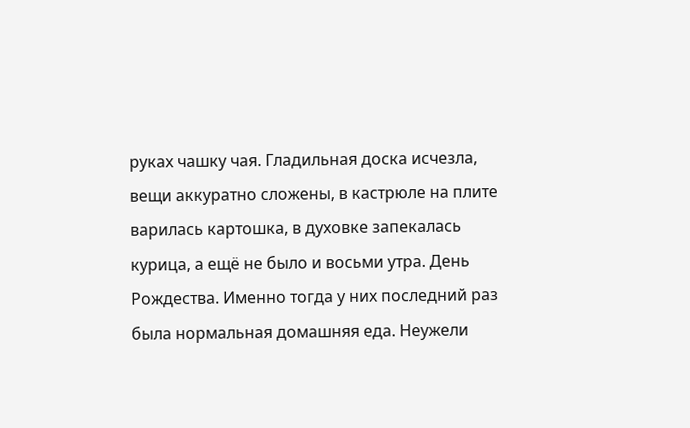руках чашку чая. Гладильная доска исчезла, вещи аккуратно сложены, в кастрюле на плите варилась картошка, в духовке запекалась курица, а ещё не было и восьми утра. День Рождества. Именно тогда у них последний раз была нормальная домашняя еда. Неужели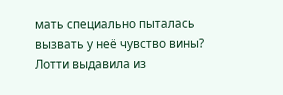мать специально пыталась вызвать у неё чувство вины? Лотти выдавила из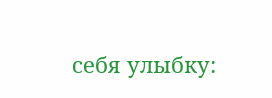себя улыбку: